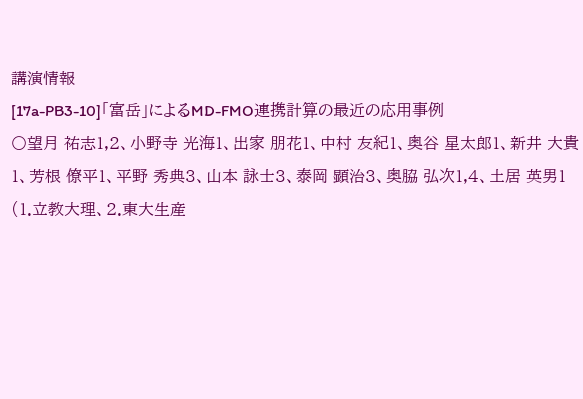講演情報
[17a-PB3-10]「富岳」によるMD-FMO連携計算の最近の応用事例
〇望月 祐志1,2、小野寺 光海1、出家 朋花1、中村 友紀1、奥谷 星太郎1、新井 大貴1、芳根 僚平1、平野 秀典3、山本 詠士3、泰岡 顕治3、奥脇 弘次1,4、土居 英男1 (1.立教大理、2.東大生産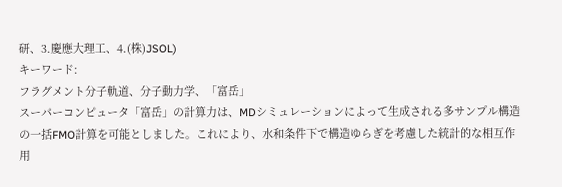研、3.慶應大理工、4.(株)JSOL)
キーワード:
フラグメント分子軌道、分子動力学、「富岳」
スーパーコンピュータ「富岳」の計算力は、MDシミュレーションによって生成される多サンプル構造の一括FMO計算を可能としました。これにより、水和条件下で構造ゆらぎを考慮した統計的な相互作用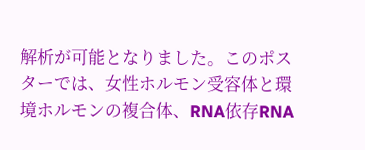解析が可能となりました。このポスターでは、女性ホルモン受容体と環境ホルモンの複合体、RNA依存RNA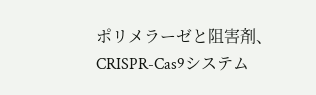ポリメラーゼと阻害剤、CRISPR-Cas9システム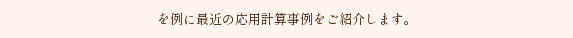を例に最近の応用計算事例をご紹介します。